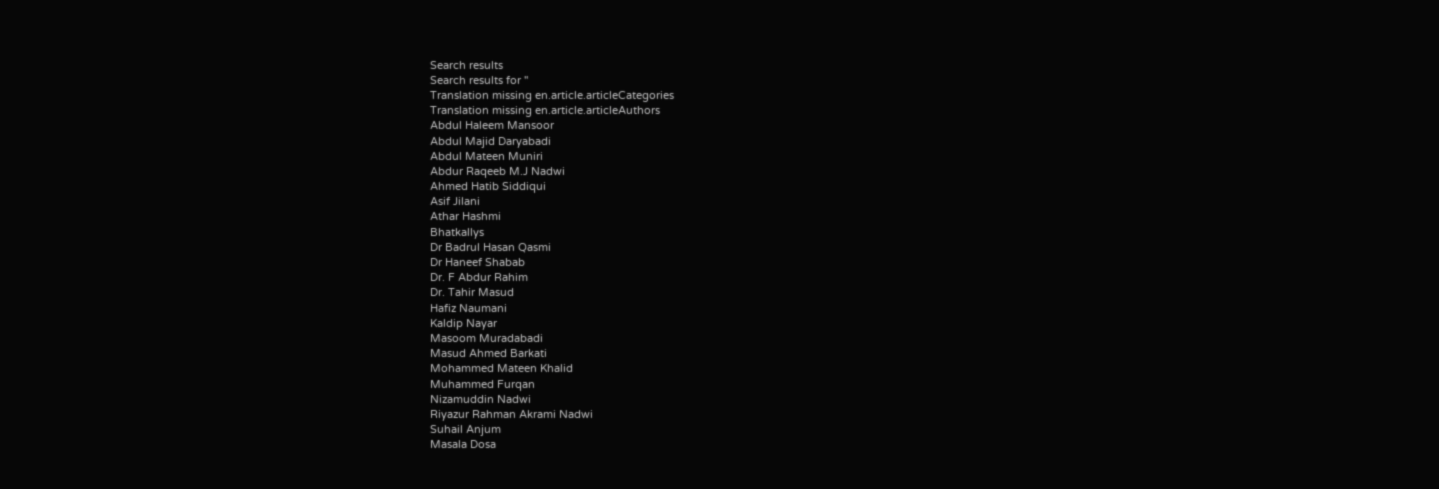Search results
Search results for ''
Translation missing en.article.articleCategories
Translation missing en.article.articleAuthors
Abdul Haleem Mansoor
Abdul Majid Daryabadi
Abdul Mateen Muniri
Abdur Raqeeb M.J Nadwi
Ahmed Hatib Siddiqui
Asif Jilani
Athar Hashmi
Bhatkallys
Dr Badrul Hasan Qasmi
Dr Haneef Shabab
Dr. F Abdur Rahim
Dr. Tahir Masud
Hafiz Naumani
Kaldip Nayar
Masoom Muradabadi
Masud Ahmed Barkati
Mohammed Mateen Khalid
Muhammed Furqan
Nizamuddin Nadwi
Riyazur Rahman Akrami Nadwi
Suhail Anjum
Masala Dosa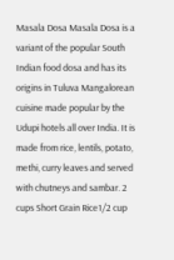Masala Dosa Masala Dosa is a variant of the popular South Indian food dosa and has its origins in Tuluva Mangalorean cuisine made popular by the Udupi hotels all over India. It is made from rice, lentils, potato, methi, curry leaves and served with chutneys and sambar. 2 cups Short Grain Rice1/2 cup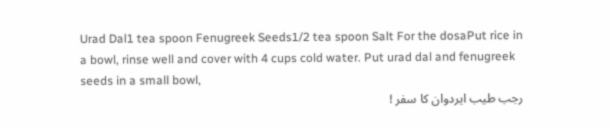Urad Dal1 tea spoon Fenugreek Seeds1/2 tea spoon Salt For the dosaPut rice in a bowl, rinse well and cover with 4 cups cold water. Put urad dal and fenugreek seeds in a small bowl,
رجب طیب ایردوان کا سفر !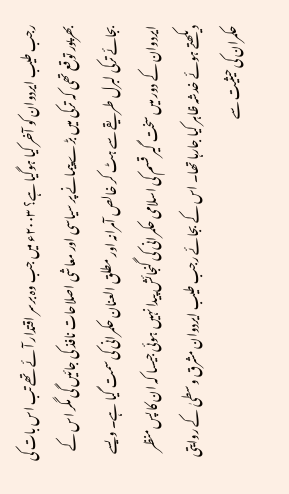رجب طیب ایردوان کو آخر کیا ہوگیا ہے؟ ۲۰۰۳ء میں جب وہ برسر اقتدار آئے تھے تب اس بات کی بھرپور توقع تھی کہ ترکی میں بڑے پیمانے پر سیاسی اور معاشی اصلاحات نافذ کی جائیں گی مگر اس کے بجائے ترکی لبرل طریقے سے ہٹ کر خالص آمرانہ اور مطلق العنان حکمرانی کی سمت گیا ہے۔ ویسے ایردوان کے دور میں سخت گیر قسم کی اسلامی حکمرانی کی گنجائش پیدا نہیں ہوئی جیسا کہ ان کا پس منظر دیکھتے ہوئے خدشہ ظاہر کیا جارہا تھا۔ اس کے بجائے رجب طیب ایردوان مشرق وسطیٰ کے روایتی حکمران کی حیثیت سے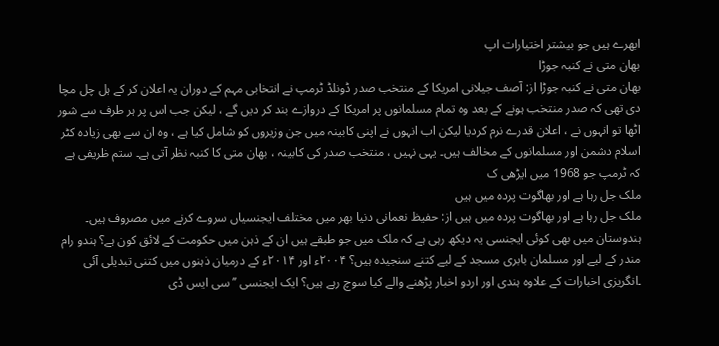ابھرے ہیں جو بیشتر اختیارات اپ
بھان متی نے کنبہ جوڑا
بھان متی نے کنبہ جوڑا از: آصف جیلانی امریکا کے منتخب صدر ڈونلڈ ٹرمپ نے انتخابی مہم کے دوران یہ اعلان کر کے ہل چل مچا دی تھی کہ صدر منتخب ہونے کے بعد وہ تمام مسلمانوں پر امریکا کے دروازے بند کر دیں گے ، لیکن جب اس پر ہر طرف سے شور اٹھا تو انہوں نے ، اعلان قدرے نرم کردیا لیکن اب انہوں نے اپنی کابینہ میں جن وزیروں کو شامل کیا ہے ، وہ ان سے بھی زیادہ کٹر اسلام دشمن اور مسلمانوں کے مخالف ہیں۔ یہی نہیں ، منتخب صدر کی کابینہ ، بھان متی کا کنبہ نظر آتی ہے۔ ستم ظریفی ہے کہ ٹرمپ جو 1968 میں ایڑھی ک
ملک جل رہا ہے اور بھاگوت پردہ میں ہیں
ملک جل رہا ہے اور بھاگوت پردہ میں ہیں از: حفیظ نعمانی دنیا بھر میں مختلف ایجنسیاں سروے کرنے میں مصروف ہیں۔ ہندوستان میں بھی کوئی ایجنسی یہ دیکھ رہی ہے کہ ملک میں جو طبقے ہیں ان کے ذہن میں حکومت کے لائق کون ہے؟ ہندو رام مندر کے لیے اور مسلمان بابری مسجد کے لیے کتنے سنجیدہ ہیں؟ ۲۰۰۴ء اور ۲۰۱۴ء کے درمیان ذہنوں میں کتنی تبدیلی آئی ۔انگریزی اخبارات کے علاوہ ہندی اور اردو اخبار پڑھنے والے کیا سوچ رہے ہیں؟ ایک ایجنسی ’’سی ایس ڈی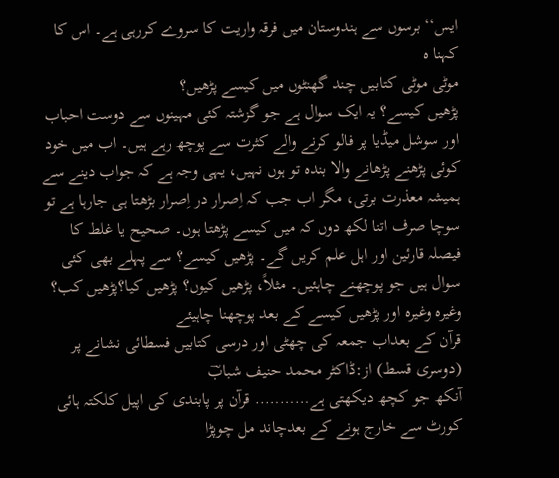ایس‘‘ برسوں سے ہندوستان میں فرقہ واریت کا سروے کررہی ہے۔ اس کا کہنا ہ
موٹی موٹی کتابیں چند گھنٹوں میں کیسے پڑھیں؟
پڑھیں کیسے؟ یہ ایک سوال ہے جو گزشتہ کئی مہینوں سے دوست احباب اور سوشل میڈیا پر فالو کرنے والے کثرت سے پوچھ رہے ہیں۔ اب میں خود کوئی پڑھنے پڑھانے والا بندہ تو ہوں نہیں، یہی وجہ ہے کہ جواب دینے سے ہمیشہ معذرت برتی، مگر اب جب کہ اِصرار در اِصرار بڑھتا ہی جارہا ہے تو سوچا صرف اتنا لکھ دوں کہ میں کیسے پڑھتا ہوں۔ صحیح یا غلط کا فیصلہ قارئین اور اہل علم کریں گے۔ پڑھیں کیسے؟ سے پہلے بھی کئی سوال ہیں جو پوچھنے چاہئیں۔ مثلاً، پڑھیں کیوں؟ پڑھیں کیا؟پڑھیں کب؟ وغیرہ وغیرہ اور پڑھیں کیسے کے بعد پوچھنا چاہیئے
قرآن کے بعداب جمعہ کی چھٹی اور درسی کتابیں فسطائی نشانے پر (دوسری قسط) از:ڈاکٹر محمد حنیف شبابؔ
آنکھ جو کچھ دیکھتی ہے……….. قرآن پر پابندی کی اپیل کلکتہ ہائی کورٹ سے خارج ہونے کے بعدچاند مل چوپڑا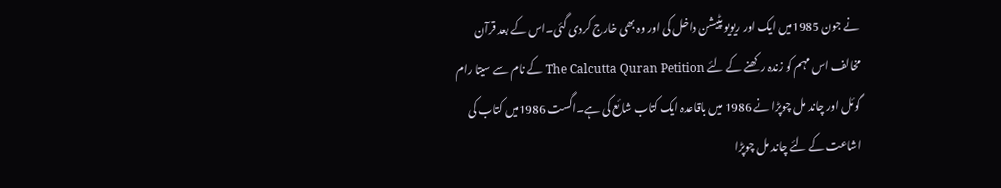نے جون 1985میں ایک اور ریویو پٹیشن داخل کی اور وہ بھی خارج کردی گئی۔اس کے بعد قرآن مخالف اس مہم کو زندہ رکھنے کے لئے The Calcutta Quran Petition کے نام سے سیتا رام گوئل اور چاند مل چوپڑا نے 1986 میں باقاعدہ ایک کتاب شائع کی ہے۔اگست 1986میں کتاب کی اشاعت کے لئے چاند مل چوپڑا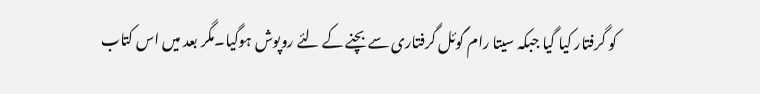کو گرفتار کیا گیا جبکہ سیتا رام گوئل گرفتاری سے بچنے کے لئے روپوش ہوگیا۔مگر بعد میں اس کتاب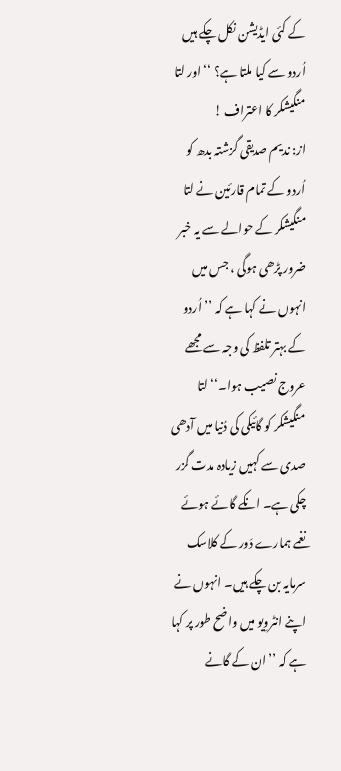کے کئی ایڈیشن نکل چکے ہیں
اُردو سے کیا ملتا ہے؟ ‘‘ اور لتا منگیشکر کا اعتراف !
از: ندیم صدیقی گزشتہ بدھ کو اُردو کے تمام قارئین نے لتا منگیشکر کے حوالے سے یہ خبر ضرور پڑھی ہوگی ، جس میں انہوں نے کہا ہے کہ ’’ اُردو کے بہتر تلفظ کی وجہ سے مجھے عروج نصیب ہوا۔‘‘ لتا منگیشکر کو گائیکی کی دُنیا میں آدھی صدی سے کہیں زیادہ مدت گزر چکی ہے۔ انکے گائے ہوئے نغمے ہمارے دَور کے کلاسک سرمایہ بن چکے ہیں۔ انہوں نے اپنے انٹروِیو میں واضح طور پر کہا ہے کہ ’’ ان کے گانے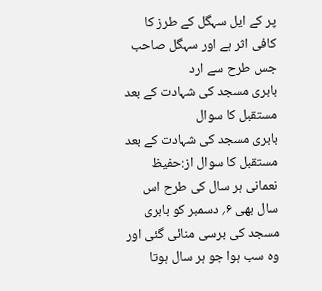پر کے ایل سہگل کے طرز کا کافی اثر ہے اور سہگل صاحب جس طرح سے ارد
بابری مسجد کی شہادت کے بعد مستقبل کا سوال
بابری مسجد کی شہادت کے بعد مستقبل کا سوال از:حفیظ نعمانی ہر سال کی طرح اس سال بھی ۶؍ دسمبر کو بابری مسجد کی برسی منائی گئی اور وہ سب ہوا جو ہر سال ہوتا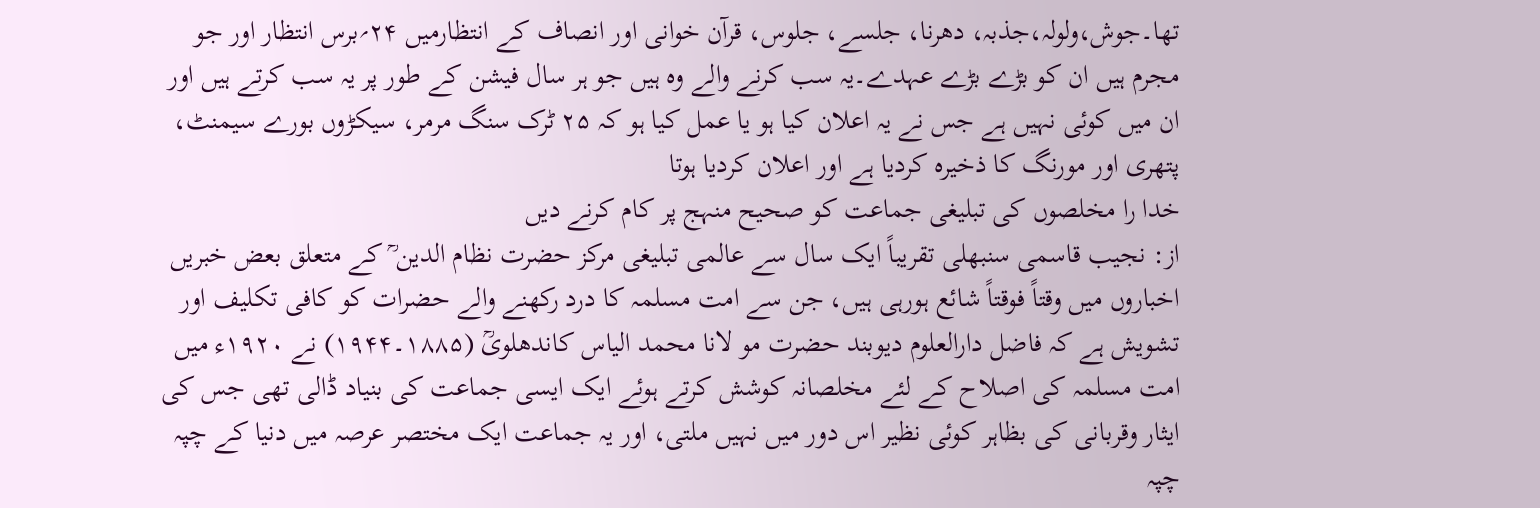تھا۔جوش،ولولہ،جذبہ، دھرنا، جلسے، جلوس، قرآن خوانی اور انصاف کے انتظارمیں ۲۴؍برس انتظار اور جو مجرم ہیں ان کو بڑے بڑے عہدے۔یہ سب کرنے والے وہ ہیں جو ہر سال فیشن کے طور پر یہ سب کرتے ہیں اور ان میں کوئی نہیں ہے جس نے یہ اعلان کیا ہو یا عمل کیا ہو کہ ۲۵ ٹرک سنگ مرمر، سیکڑوں بورے سیمنٹ، پتھری اور مورنگ کا ذخیرہ کردیا ہے اور اعلان کردیا ہوتا
خدا را مخلصوں کی تبلیغی جماعت کو صحیح منہج پر کام کرنے دیں
از: نجیب قاسمی سنبھلی تقریباً ایک سال سے عالمی تبلیغی مرکز حضرت نظام الدین ؒ کے متعلق بعض خبریں اخباروں میں وقتاً فوقتاً شائع ہورہی ہیں، جن سے امت مسلمہ کا درد رکھنے والے حضرات کو کافی تکلیف اور تشویش ہے کہ فاضل دارالعلوم دیوبند حضرت مو لانا محمد الیاس کاندھلویؒ (۱۸۸۵۔۱۹۴۴) نے ۱۹۲۰ء میں امت مسلمہ کی اصلاح کے لئے مخلصانہ کوشش کرتے ہوئے ایک ایسی جماعت کی بنیاد ڈالی تھی جس کی ایثار وقربانی کی بظاہر کوئی نظیر اس دور میں نہیں ملتی، اور یہ جماعت ایک مختصر عرصہ میں دنیا کے چپہ چپہ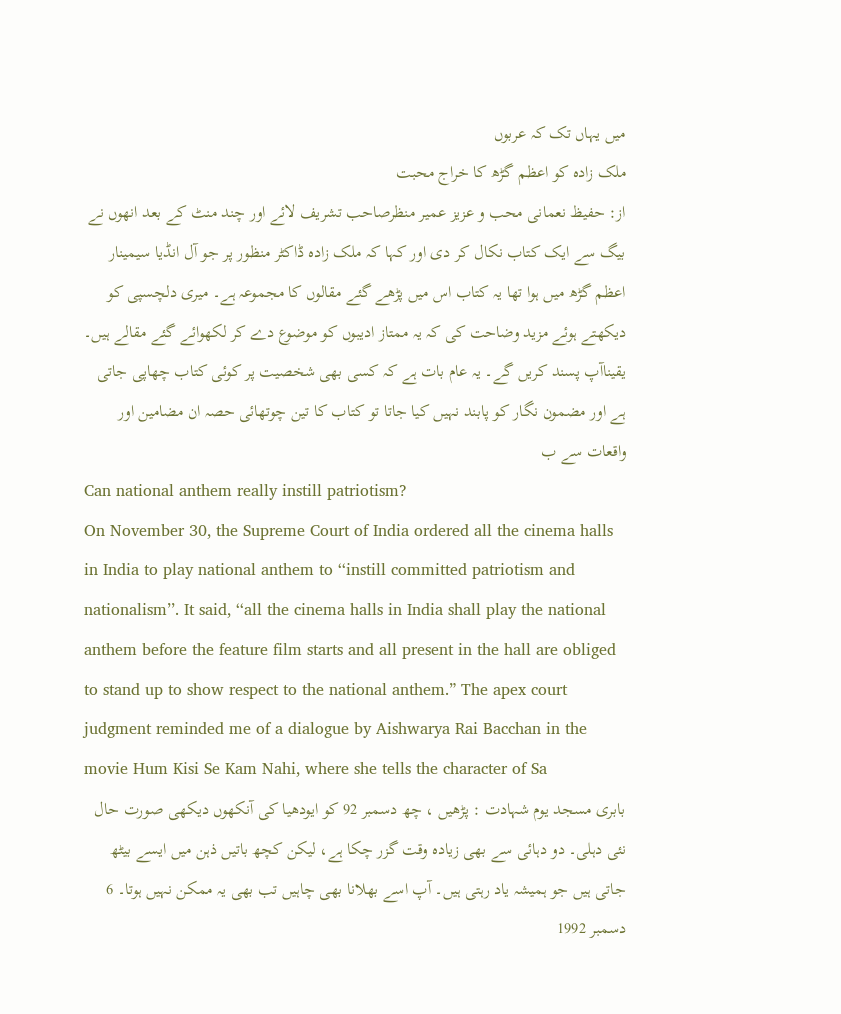میں یہاں تک کہ عربوں
ملک زادہ کو اعظم گڑھ کا خراج محبت
از: حفیظ نعمانی محب و عزیز عمیر منظرصاحب تشریف لائے اور چند منٹ کے بعد انھوں نے بیگ سے ایک کتاب نکال کر دی اور کہا کہ ملک زادہ ڈاکٹر منظور پر جو آل انڈیا سیمینار اعظم گڑھ میں ہوا تھا یہ کتاب اس میں پڑھے گئے مقالوں کا مجموعہ ہے۔ میری دلچسپی کو دیکھتے ہوئے مزید وضاحت کی کہ یہ ممتاز ادیبوں کو موضوع دے کر لکھوائے گئے مقالے ہیں۔ یقیناآپ پسند کریں گے۔ یہ عام بات ہے کہ کسی بھی شخصیت پر کوئی کتاب چھاپی جاتی ہے اور مضمون نگار کو پابند نہیں کیا جاتا تو کتاب کا تین چوتھائی حصہ ان مضامین اور واقعات سے ب
Can national anthem really instill patriotism?
On November 30, the Supreme Court of India ordered all the cinema halls in India to play national anthem to ‘‘instill committed patriotism and nationalism’’. It said, ‘‘all the cinema halls in India shall play the national anthem before the feature film starts and all present in the hall are obliged to stand up to show respect to the national anthem.” The apex court judgment reminded me of a dialogue by Aishwarya Rai Bacchan in the movie Hum Kisi Se Kam Nahi, where she tells the character of Sa
بابری مسجد یوم شہادت : پڑھیں ، چھ دسمبر 92 کو ایودھیا کی آنکھوں دیکھی صورت حال
نئی دہلی۔ دو دہائی سے بھی زیادہ وقت گزر چکا ہے، لیکن کچھ باتیں ذہن میں ایسے بیٹھ جاتی ہیں جو ہمیشہ یاد رہتی ہیں۔ آپ اسے بھلانا بھی چاہیں تب بھی یہ ممکن نہیں ہوتا۔ 6 دسمبر 1992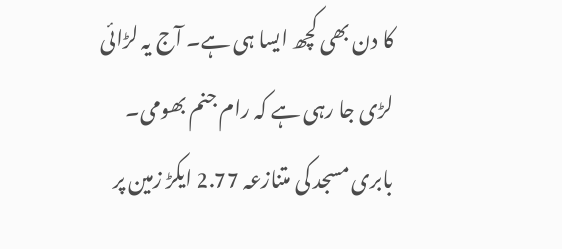کا دن بھی کچھ ایسا ہی ہے۔ آج یہ لڑائی لڑی جا رہی ہے کہ رام جنم بھومی۔ بابری مسجد کی متنازعہ 2.77 ایکڑ زمین پر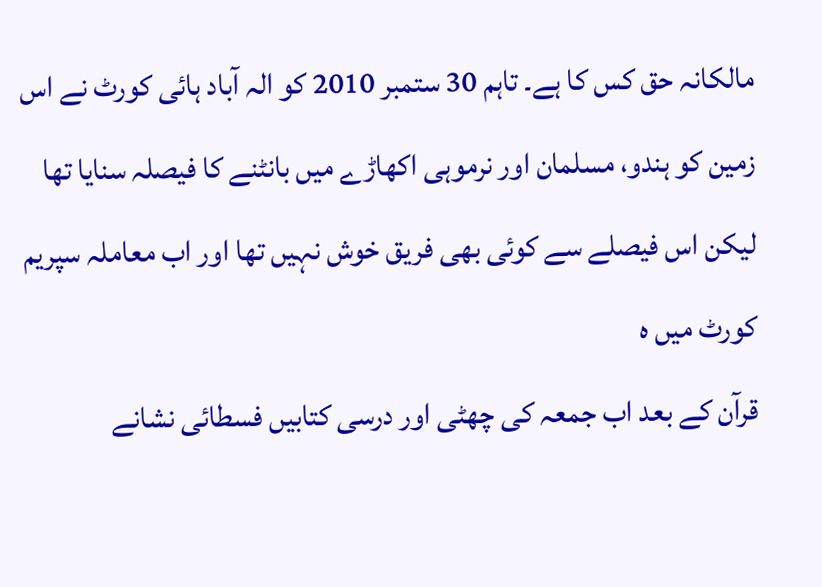مالکانہ حق کس کا ہے۔ تاہم 30 ستمبر 2010 کو الہ آباد ہائی کورٹ نے اس زمین کو ہندو، مسلمان اور نرموہی اکھاڑے میں بانٹنے کا فیصلہ سنایا تھا لیکن اس فیصلے سے کوئی بھی فریق خوش نہیں تھا اور اب معاملہ سپریم کورٹ میں ہ
قرآن کے بعد اب جمعہ کی چھٹی اور درسی کتابیں فسطائی نشانے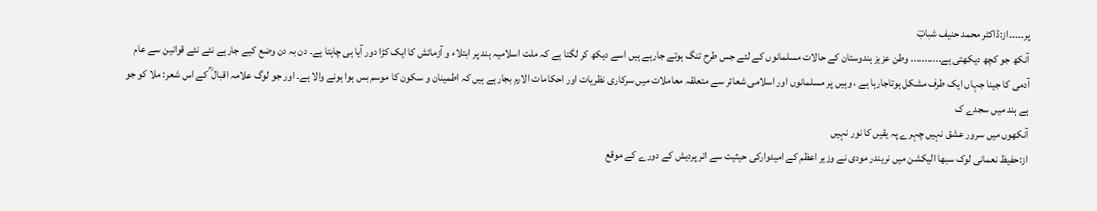پر۔۔۔۔۔از:ڈاکٹر محمد حنیف شبابؔ
آنکھ جو کچھ دیکھتی ہے........... وطن عزیز ہندوستان کے حالات مسلمانوں کے لئے جس طرح تنگ ہوتے جارہے ہیں اسے دیکھ کر لگتا ہے کہ ملت اسلامیہ ہند پر ابتلاء و آزمائش کا ایک کڑا دور آیا ہی چاہتا ہے۔ دن بہ دن وضع کیے جارہے نئے نئے قوانین سے عام آدمی کا جینا جہاں ایک طرف مشکل ہوتاجارہا ہے ، وہیں پر مسلمانوں اور اسلامی شعائر سے متعلقہ معاملات میں سرکاری نظریات اور احکامات الارم بجارہے ہیں کہ اطمینان و سکون کا موسم بس ہوا ہونے والا ہے۔ اور جو لوگ علامہ اقبال ؒ کے اس شعر: ملا کو جو ہے ہند میں سجدے ک
آنکھوں میں سرور عشق نہیں چہرے پہ یقیں کا نور نہیں
از:حفیظ نعمانی لوک سبھا الیکشن میں نریندر مودی نے وزیر اعظم کے امیدوارکی حیثیت سے اتر پردیش کے دورے کے موقع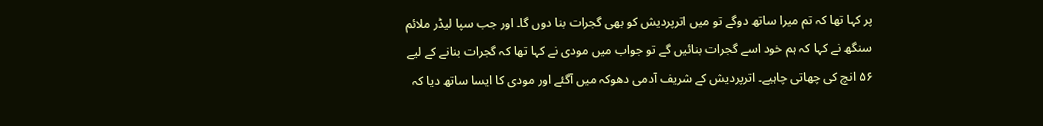پر کہا تھا کہ تم میرا ساتھ دوگے تو میں اترپردیش کو بھی گجرات بنا دوں گا۔ اور جب سپا لیڈر ملائم سنگھ نے کہا کہ ہم خود اسے گجرات بنائیں گے تو جواب میں مودی نے کہا تھا کہ گجرات بنانے کے لیے ۵۶ انچ کی چھاتی چاہیے۔ اترپردیش کے شریف آدمی دھوکہ میں آگئے اور مودی کا ایسا ساتھ دیا کہ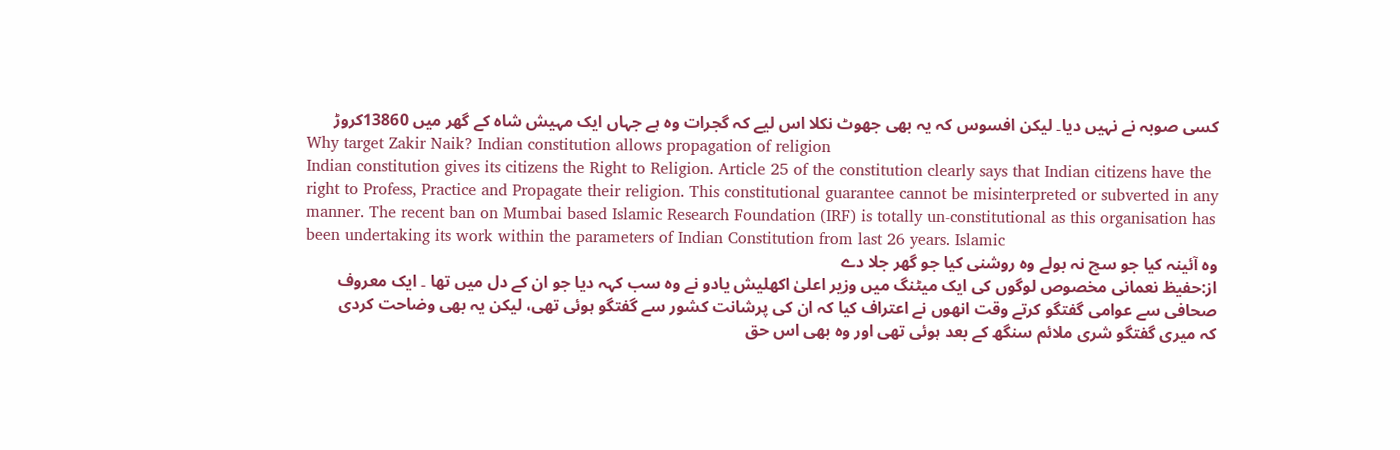کسی صوبہ نے نہیں دیا۔ لیکن افسوس کہ یہ بھی جھوٹ نکلا اس لیے کہ گجرات وہ ہے جہاں ایک مہیش شاہ کے گھر میں 13860کروڑ
Why target Zakir Naik? Indian constitution allows propagation of religion
Indian constitution gives its citizens the Right to Religion. Article 25 of the constitution clearly says that Indian citizens have the right to Profess, Practice and Propagate their religion. This constitutional guarantee cannot be misinterpreted or subverted in any manner. The recent ban on Mumbai based Islamic Research Foundation (IRF) is totally un-constitutional as this organisation has been undertaking its work within the parameters of Indian Constitution from last 26 years. Islamic
وہ آئینہ کیا جو سچ نہ بولے وہ روشنی کیا جو گھر جلا دے
از:حفیظ نعمانی مخصوص لوگوں کی ایک میٹنگ میں وزیر اعلیٰ اکھلیش یادو نے وہ سب کہہ دیا جو ان کے دل میں تھا ۔ ایک معروف صحافی سے عوامی گفتگو کرتے وقت انھوں نے اعتراف کیا کہ ان کی پرشانت کشور سے گفتگو ہوئی تھی، لیکن یہ بھی وضاحت کردی کہ میری گفتگو شری ملائم سنگھ کے بعد ہوئی تھی اور وہ بھی اس حق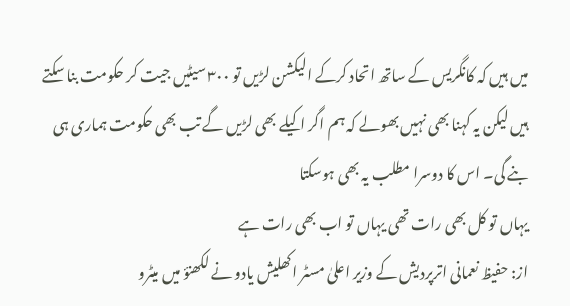میں ہیں کہ کانگریس کے ساتھ اتحاد کرکے الیکشن لڑیں تو ۳۰۰ سیٹیں جیت کر حکومت بنا سکتے ہیں لیکن یہ کہنا بھی نہیں بھولے کہ ہم اگر اکیلے بھی لڑیں گے تب بھی حکومت ہماری ہی بنے گی۔ اس کا دوسرا مطلب یہ بھی ہوسکتا
یہاں تو کل بھی رات تھی یہاں تو اب بھی رات ہے
از: حفیظ نعمانی اترپردیش کے وزیر اعلیٰ مسٹر اکھلیش یادو نے لکھنؤ میں میٹرو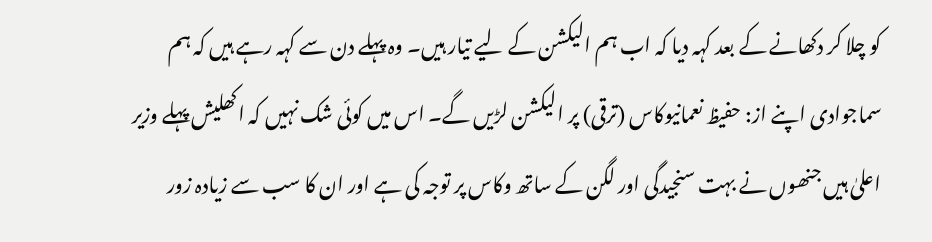کو چلا کر دکھانے کے بعد کہہ دیا کہ اب ہم الیکشن کے لیے تیار ہیں۔ وہ پہلے دن سے کہہ رہے ہیں کہ ہم سماجوادی اپنے از: حفیظ نعمانیوکاس (ترقی) پر الیکشن لڑیں گے۔ اس میں کوئی شک نہیں کہ اکھلیش پہلے وزیر اعلیٰ ہیں جنھوں نے بہت سنجیدگی اور لگن کے ساتھ وکاس پر توجہ کی ہے اور ان کا سب سے زیادہ زور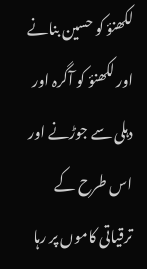لکھنؤ کو حسین بنانے اور لکھنؤ کو آگرہ اور دہلی سے جوڑنے اور اس طرح کے ترقیاتی کاموں پر رہا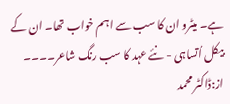ہے۔ میٹرو ان کا سب سے اہم خواب تھا۔ ان کے
بیکل اُتساہی - نئے عہد کا سب رنگ شاعر۔۔۔۔ از:ڈاکٹر محمد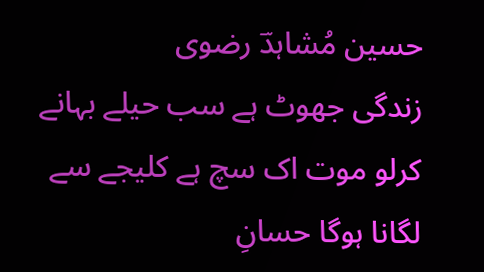حسین مُشاہدؔ رضوی
زندگی جھوٹ ہے سب حیلے بہانے کرلو موت اک سچ ہے کلیجے سے لگانا ہوگا حسانِ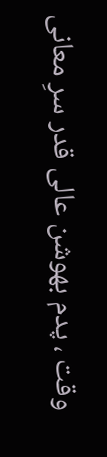وقت ، پدم بھوشن عالی قدر سرِ معانی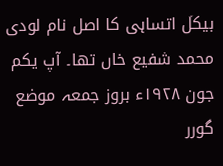بیکلؔ اتساہی کا اصل نام لودی محمد شفیع خاں تھا۔ آپ یکم جون ۱۹۲۸ء بروز جمعہ موضع گورر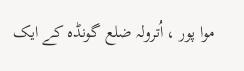موا پور ، اُترولہ ضلع گونڈہ کے ایک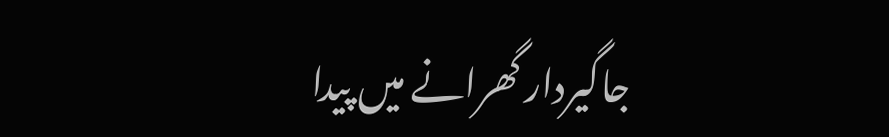جاگیردار گھرانے میں پیدا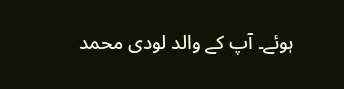ہوئے۔ آپ کے والد لودی محمد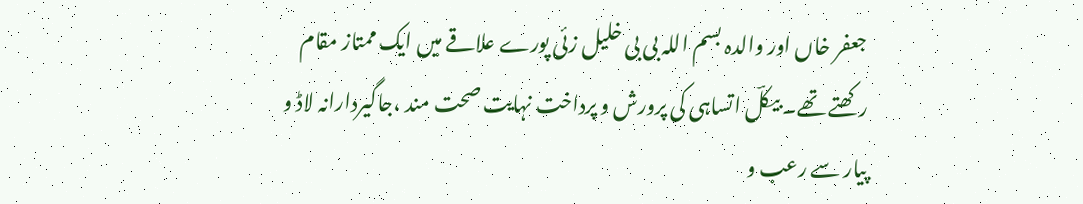جعفر خاں اور والدہ بسم اللہ بی بی خلیل زئی پورے علاقے میں ایک ممتاز مقام رکھتے تھے۔ بیکلؔ اتساہی کی پرورش و پرداخت نہایت صحت مند ،جاگیردارانہ لاڈ و پیار سے رعب و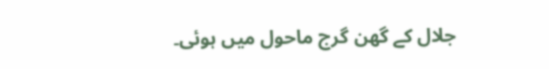جلال کے گھن گرج ماحول میں ہوئی۔